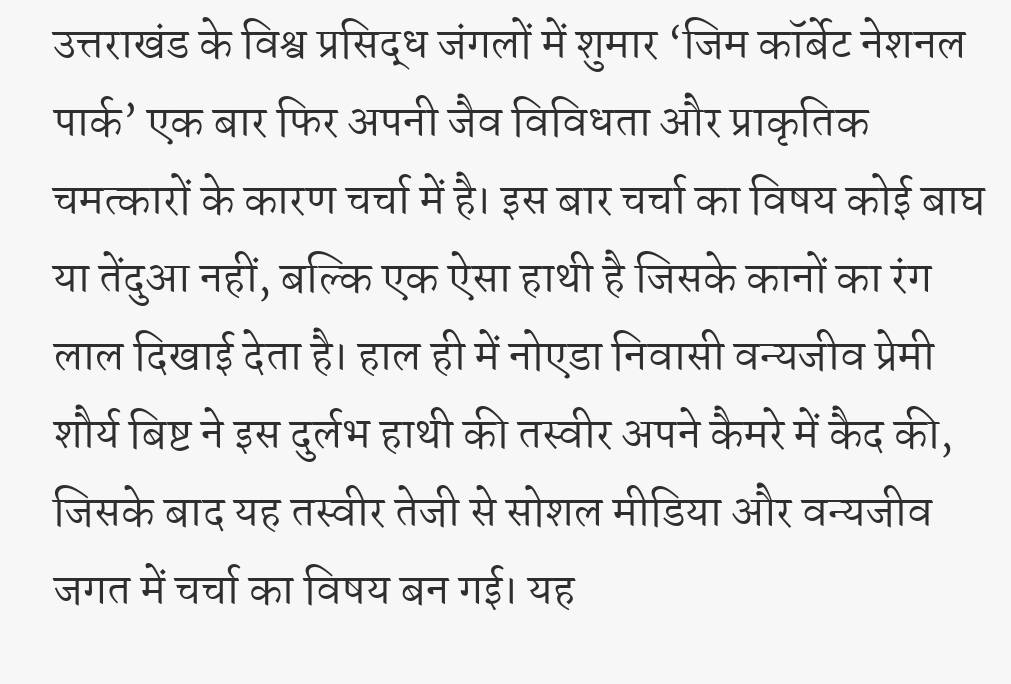उत्तराखंड के विश्व प्रसिद्ध जंगलों में शुमार ‘जिम कॉर्बेट नेशनल पार्क’ एक बार फिर अपनी जैव विविधता और प्राकृतिक चमत्कारों के कारण चर्चा में है। इस बार चर्चा का विषय कोई बाघ या तेंदुआ नहीं, बल्कि एक ऐसा हाथी है जिसके कानों का रंग लाल दिखाई देता है। हाल ही में नोएडा निवासी वन्यजीव प्रेमी शौर्य बिष्ट ने इस दुर्लभ हाथी की तस्वीर अपने कैमरे में कैद की, जिसके बाद यह तस्वीर तेजी से सोशल मीडिया और वन्यजीव जगत में चर्चा का विषय बन गई। यह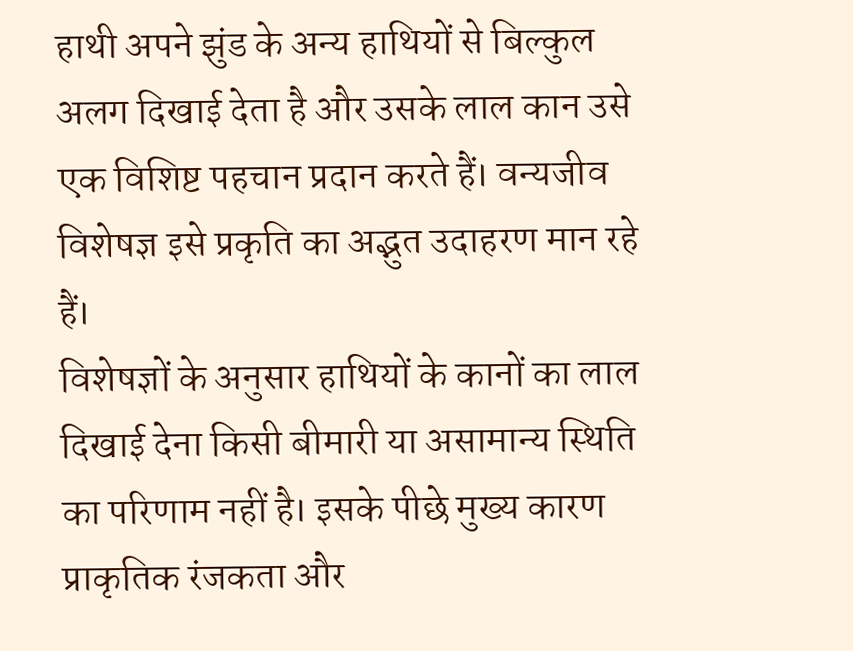हाथी अपने झुंड के अन्य हाथियों से बिल्कुल अलग दिखाई देता है और उसके लाल कान उसे एक विशिष्ट पहचान प्रदान करते हैं। वन्यजीव विशेषज्ञ इसे प्रकृति का अद्भुत उदाहरण मान रहे हैं।
विशेषज्ञों के अनुसार हाथियों के कानों का लाल दिखाई देना किसी बीमारी या असामान्य स्थिति का परिणाम नहीं है। इसके पीछे मुख्य कारण प्राकृतिक रंजकता और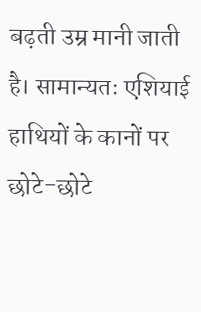बढ़ती उम्र मानी जाती है। सामान्यतः एशियाई हाथियों के कानों पर छोटे-छोटे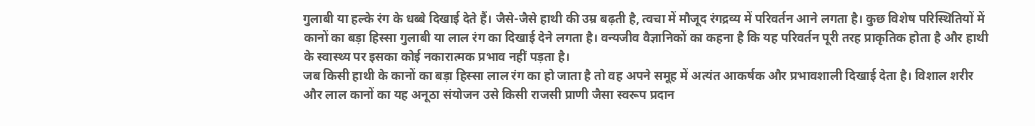गुलाबी या हल्के रंग के धब्बे दिखाई देते हैं। जैसे-जैसे हाथी की उम्र बढ़ती है, त्वचा में मौजूद रंगद्रव्य में परिवर्तन आने लगता है। कुछ विशेष परिस्थितियों में कानों का बड़ा हिस्सा गुलाबी या लाल रंग का दिखाई देने लगता है। वन्यजीव वैज्ञानिकों का कहना है कि यह परिवर्तन पूरी तरह प्राकृतिक होता है और हाथी के स्वास्थ्य पर इसका कोई नकारात्मक प्रभाव नहीं पड़ता है।
जब किसी हाथी के कानों का बड़ा हिस्सा लाल रंग का हो जाता है तो वह अपने समूह में अत्यंत आकर्षक और प्रभावशाली दिखाई देता है। विशाल शरीर और लाल कानों का यह अनूठा संयोजन उसे किसी राजसी प्राणी जैसा स्वरूप प्रदान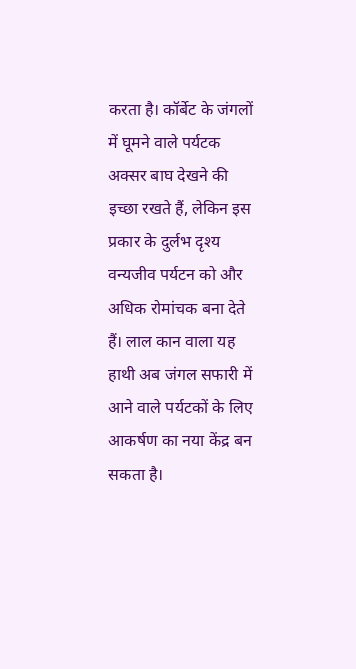करता है। कॉर्बेट के जंगलों में घूमने वाले पर्यटक अक्सर बाघ देखने की इच्छा रखते हैं, लेकिन इस प्रकार के दुर्लभ दृश्य वन्यजीव पर्यटन को और अधिक रोमांचक बना देते हैं। लाल कान वाला यह हाथी अब जंगल सफारी में आने वाले पर्यटकों के लिए आकर्षण का नया केंद्र बन सकता है।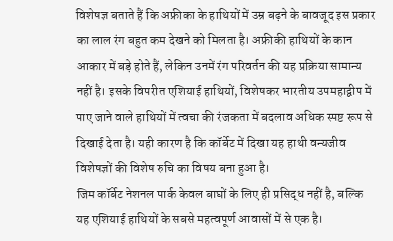विशेषज्ञ बताते हैं कि अफ्रीका के हाथियों में उम्र बढ़ने के बावजूद इस प्रकार का लाल रंग बहुत कम देखने को मिलता है। अफ्रीकी हाथियों के कान आकार में बड़े होते हैं, लेकिन उनमें रंग परिवर्तन की यह प्रक्रिया सामान्य नहीं है। इसके विपरीत एशियाई हाथियों, विशेषकर भारतीय उपमहाद्वीप में पाए जाने वाले हाथियों में त्वचा की रंजकता में बदलाव अधिक स्पष्ट रूप से दिखाई देता है। यही कारण है कि कॉर्बेट में दिखा यह हाथी वन्यजीव विशेषज्ञों की विशेष रुचि का विषय बना हुआ है।
जिम कॉर्बेट नेशनल पार्क केवल बाघों के लिए ही प्रसिद्ध नहीं है, बल्कि यह एशियाई हाथियों के सबसे महत्वपूर्ण आवासों में से एक है।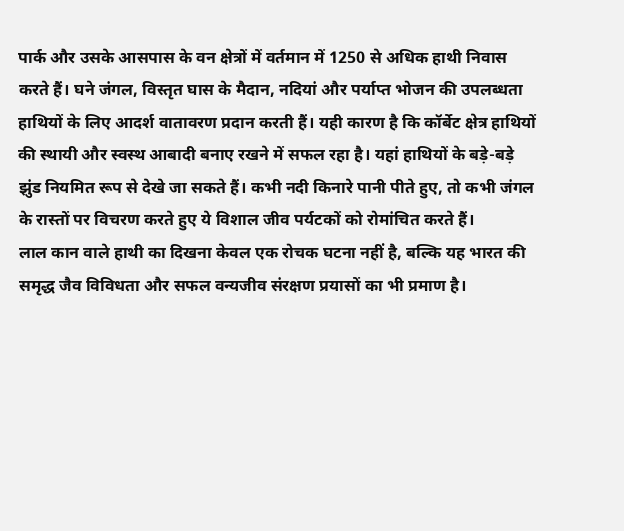पार्क और उसके आसपास के वन क्षेत्रों में वर्तमान में 1250 से अधिक हाथी निवास करते हैं। घने जंगल, विस्तृत घास के मैदान, नदियां और पर्याप्त भोजन की उपलब्धता हाथियों के लिए आदर्श वातावरण प्रदान करती हैं। यही कारण है कि कॉर्बेट क्षेत्र हाथियों की स्थायी और स्वस्थ आबादी बनाए रखने में सफल रहा है। यहां हाथियों के बड़े-बड़े झुंड नियमित रूप से देखे जा सकते हैं। कभी नदी किनारे पानी पीते हुए, तो कभी जंगल के रास्तों पर विचरण करते हुए ये विशाल जीव पर्यटकों को रोमांचित करते हैं।
लाल कान वाले हाथी का दिखना केवल एक रोचक घटना नहीं है, बल्कि यह भारत की समृद्ध जैव विविधता और सफल वन्यजीव संरक्षण प्रयासों का भी प्रमाण है।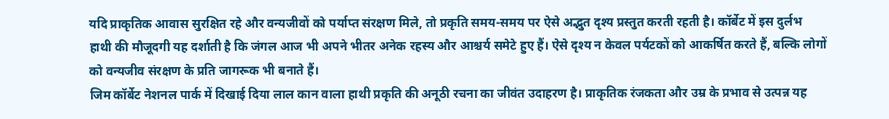यदि प्राकृतिक आवास सुरक्षित रहे और वन्यजीवों को पर्याप्त संरक्षण मिले, तो प्रकृति समय-समय पर ऐसे अद्भुत दृश्य प्रस्तुत करती रहती है। कॉर्बेट में इस दुर्लभ हाथी की मौजूदगी यह दर्शाती है कि जंगल आज भी अपने भीतर अनेक रहस्य और आश्चर्य समेटे हुए हैं। ऐसे दृश्य न केवल पर्यटकों को आकर्षित करते हैं, बल्कि लोगों को वन्यजीव संरक्षण के प्रति जागरूक भी बनाते हैं।
जिम कॉर्बेट नेशनल पार्क में दिखाई दिया लाल कान वाला हाथी प्रकृति की अनूठी रचना का जीवंत उदाहरण है। प्राकृतिक रंजकता और उम्र के प्रभाव से उत्पन्न यह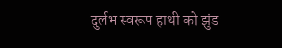दुर्लभ स्वरूप हाथी को झुंड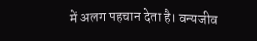में अलग पहचान देता है। वन्यजीव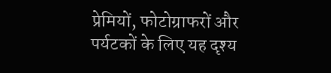प्रेमियों, फोटोग्राफरों और पर्यटकों के लिए यह दृश्य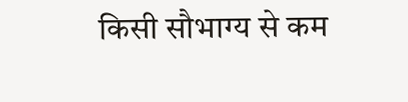किसी सौभाग्य से कम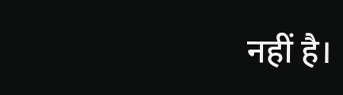नहीं है।